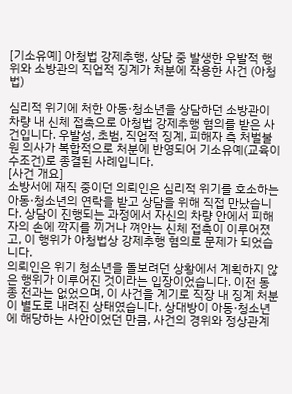[기소유예] 아청법 강제추행, 상담 중 발생한 우발적 행위와 소방관의 직업적 징계가 처분에 작용한 사건 (아청법)

심리적 위기에 처한 아동·청소년을 상담하던 소방관이 차량 내 신체 접촉으로 아청법 강제추행 혐의를 받은 사건입니다. 우발성, 초범, 직업적 징계, 피해자 측 처벌불원 의사가 복합적으로 처분에 반영되어 기소유예(교육이수조건)로 종결된 사례입니다.
[사건 개요]
소방서에 재직 중이던 의뢰인은 심리적 위기를 호소하는 아동·청소년의 연락을 받고 상담을 위해 직접 만났습니다. 상담이 진행되는 과정에서 자신의 차량 안에서 피해자의 손에 깍지를 끼거나 껴안는 신체 접촉이 이루어졌고, 이 행위가 아청법상 강제추행 혐의로 문제가 되었습니다.
의뢰인은 위기 청소년을 돌보려던 상황에서 계획하지 않은 행위가 이루어진 것이라는 입장이었습니다. 이전 동종 전과는 없었으며, 이 사건을 계기로 직장 내 징계 처분이 별도로 내려진 상태였습니다. 상대방이 아동·청소년에 해당하는 사안이었던 만큼, 사건의 경위와 정상관계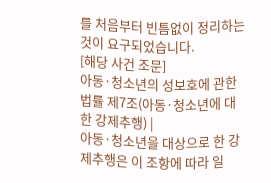를 처음부터 빈틈없이 정리하는 것이 요구되었습니다.
[해당 사건 조문]
아동·청소년의 성보호에 관한 법률 제7조(아동·청소년에 대한 강제추행) |
아동·청소년을 대상으로 한 강제추행은 이 조항에 따라 일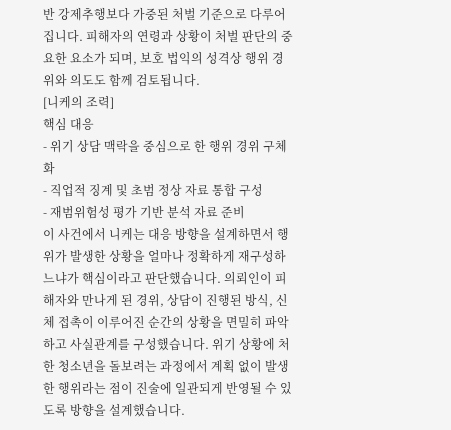반 강제추행보다 가중된 처벌 기준으로 다루어집니다. 피해자의 연령과 상황이 처벌 판단의 중요한 요소가 되며, 보호 법익의 성격상 행위 경위와 의도도 함께 검토됩니다.
[니케의 조력]
핵심 대응
- 위기 상담 맥락을 중심으로 한 행위 경위 구체화
- 직업적 징계 및 초범 정상 자료 통합 구성
- 재범위험성 평가 기반 분석 자료 준비
이 사건에서 니케는 대응 방향을 설계하면서 행위가 발생한 상황을 얼마나 정확하게 재구성하느냐가 핵심이라고 판단했습니다. 의뢰인이 피해자와 만나게 된 경위, 상담이 진행된 방식, 신체 접촉이 이루어진 순간의 상황을 면밀히 파악하고 사실관계를 구성했습니다. 위기 상황에 처한 청소년을 돌보려는 과정에서 계획 없이 발생한 행위라는 점이 진술에 일관되게 반영될 수 있도록 방향을 설계했습니다.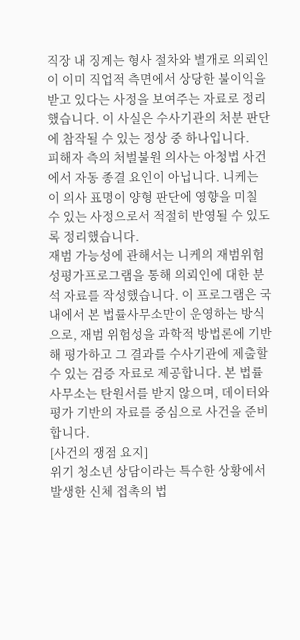직장 내 징계는 형사 절차와 별개로 의뢰인이 이미 직업적 측면에서 상당한 불이익을 받고 있다는 사정을 보여주는 자료로 정리했습니다. 이 사실은 수사기관의 처분 판단에 참작될 수 있는 정상 중 하나입니다.
피해자 측의 처벌불원 의사는 아청법 사건에서 자동 종결 요인이 아닙니다. 니케는 이 의사 표명이 양형 판단에 영향을 미칠 수 있는 사정으로서 적절히 반영될 수 있도록 정리했습니다.
재범 가능성에 관해서는 니케의 재범위험성평가프로그램을 통해 의뢰인에 대한 분석 자료를 작성했습니다. 이 프로그램은 국내에서 본 법률사무소만이 운영하는 방식으로, 재범 위험성을 과학적 방법론에 기반해 평가하고 그 결과를 수사기관에 제출할 수 있는 검증 자료로 제공합니다. 본 법률사무소는 탄원서를 받지 않으며, 데이터와 평가 기반의 자료를 중심으로 사건을 준비합니다.
[사건의 쟁점 요지]
위기 청소년 상담이라는 특수한 상황에서 발생한 신체 접촉의 법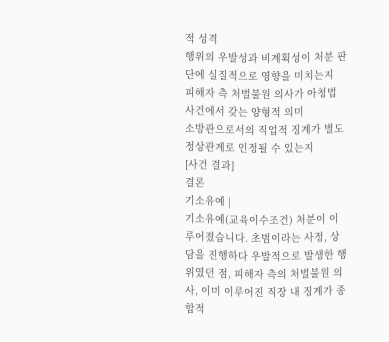적 성격
행위의 우발성과 비계획성이 처분 판단에 실질적으로 영향을 미치는지
피해자 측 처벌불원 의사가 아청법 사건에서 갖는 양형적 의미
소방관으로서의 직업적 징계가 별도 정상관계로 인정될 수 있는지
[사건 결과]
결론
기소유예 |
기소유예(교육이수조건) 처분이 이루어졌습니다. 초범이라는 사정, 상담을 진행하다 우발적으로 발생한 행위였던 점, 피해자 측의 처벌불원 의사, 이미 이루어진 직장 내 징계가 종합적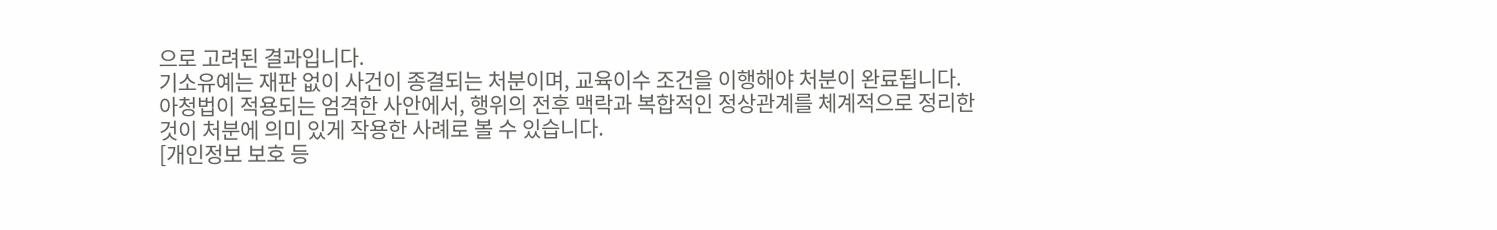으로 고려된 결과입니다.
기소유예는 재판 없이 사건이 종결되는 처분이며, 교육이수 조건을 이행해야 처분이 완료됩니다. 아청법이 적용되는 엄격한 사안에서, 행위의 전후 맥락과 복합적인 정상관계를 체계적으로 정리한 것이 처분에 의미 있게 작용한 사례로 볼 수 있습니다.
[개인정보 보호 등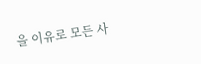을 이유로 모든 사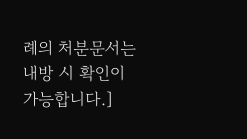례의 처분문서는 내방 시 확인이 가능합니다.]